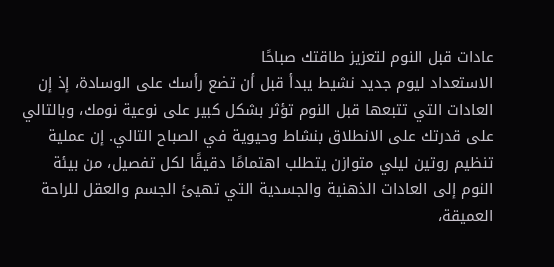عادات قبل النوم لتعزيز طاقتك صباحًا
الاستعداد ليوم جديد نشيط يبدأ قبل أن تضع رأسك على الوسادة، إذ إن العادات التي تتبعها قبل النوم تؤثر بشكل كبير على نوعية نومك، وبالتالي على قدرتك على الانطلاق بنشاط وحيوية في الصباح التالي. إن عملية تنظيم روتين ليلي متوازن يتطلب اهتمامًا دقيقًا لكل تفصيل، من بيئة النوم إلى العادات الذهنية والجسدية التي تهيئ الجسم والعقل للراحة العميقة،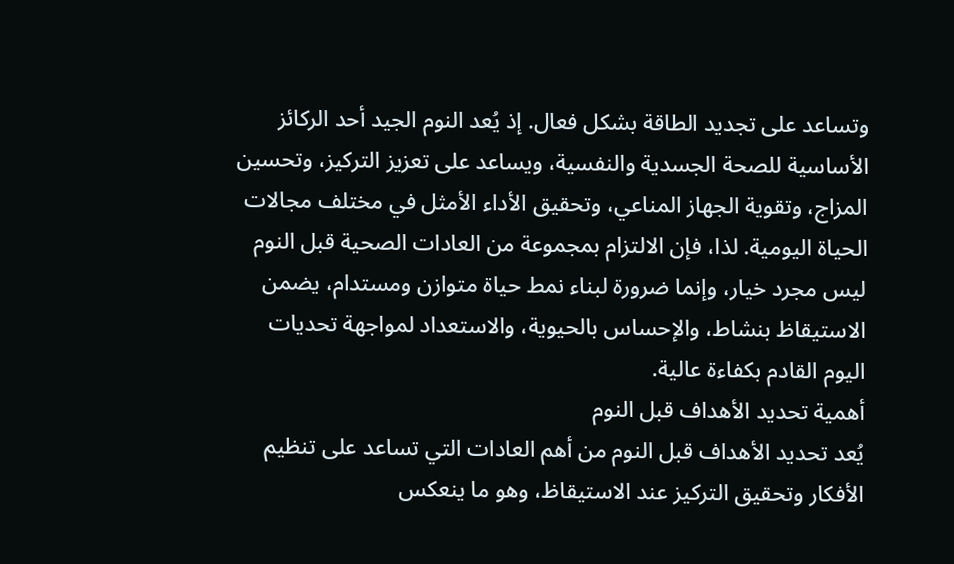وتساعد على تجديد الطاقة بشكل فعال. إذ يُعد النوم الجيد أحد الركائز الأساسية للصحة الجسدية والنفسية، ويساعد على تعزيز التركيز، وتحسين المزاج، وتقوية الجهاز المناعي، وتحقيق الأداء الأمثل في مختلف مجالات الحياة اليومية. لذا، فإن الالتزام بمجموعة من العادات الصحية قبل النوم ليس مجرد خيار، وإنما ضرورة لبناء نمط حياة متوازن ومستدام، يضمن الاستيقاظ بنشاط، والإحساس بالحيوية، والاستعداد لمواجهة تحديات اليوم القادم بكفاءة عالية.
أهمية تحديد الأهداف قبل النوم
يُعد تحديد الأهداف قبل النوم من أهم العادات التي تساعد على تنظيم الأفكار وتحقيق التركيز عند الاستيقاظ، وهو ما ينعكس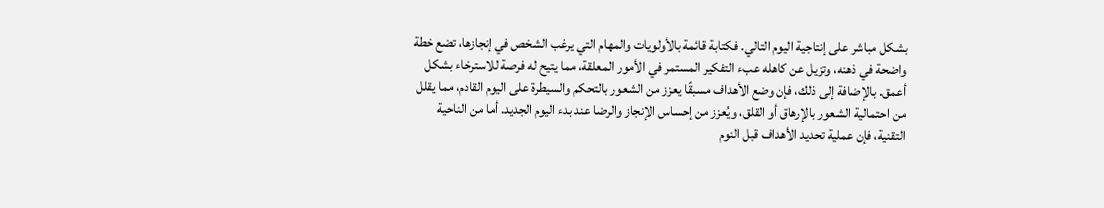بشكل مباشر على إنتاجية اليوم التالي. فكتابة قائمة بالأولويات والمهام التي يرغب الشخص في إنجازها، تضع خطة واضحة في ذهنه، وتزيل عن كاهله عبء التفكير المستمر في الأمور المعلقة، مما يتيح له فرصة للاسترخاء بشكل أعمق. بالإضافة إلى ذلك، فإن وضع الأهداف مسبقًا يعزز من الشعور بالتحكم والسيطرة على اليوم القادم، مما يقلل من احتمالية الشعور بالإرهاق أو القلق، ويُعزز من إحساس الإنجاز والرضا عند بدء اليوم الجديد. أما من الناحية التقنية، فإن عملية تحديد الأهداف قبل النوم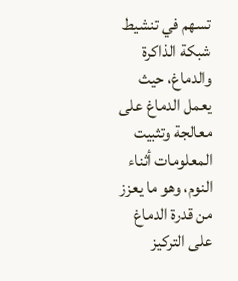تسهم في تنشيط شبكة الذاكرة والدماغ، حيث يعمل الدماغ على معالجة وتثبيت المعلومات أثناء النوم، وهو ما يعزز من قدرة الدماغ على التركيز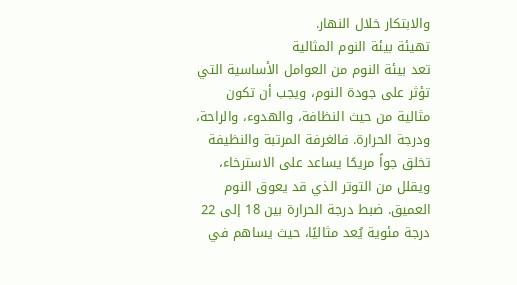والابتكار خلال النهار.
تهيئة بيئة النوم المثالية
تعد بيئة النوم من العوامل الأساسية التي تؤثر على جودة النوم، ويجب أن تكون مثالية من حيث النظافة، والهدوء، والراحة، ودرجة الحرارة. فالغرفة المرتبة والنظيفة تخلق جواً مريحًا يساعد على الاسترخاء، ويقلل من التوتر الذي قد يعوق النوم العميق. ضبط درجة الحرارة بين 18 إلى 22 درجة مئوية يُعد مثاليًا، حيث يساهم في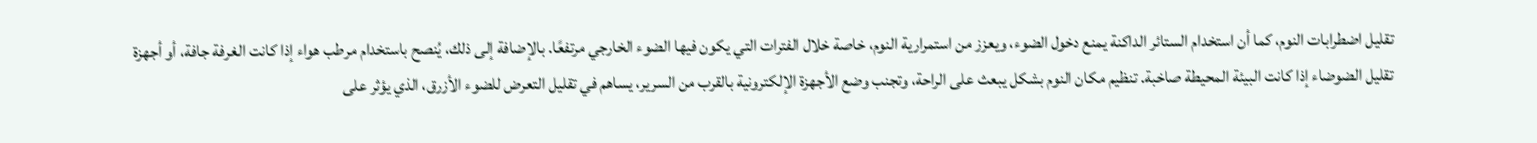تقليل اضطرابات النوم، كما أن استخدام الستائر الداكنة يمنع دخول الضوء، ويعزز من استمرارية النوم، خاصة خلال الفترات التي يكون فيها الضوء الخارجي مرتفعًا. بالإضافة إلى ذلك، يُنصح باستخدام مرطب هواء إذا كانت الغرفة جافة، أو أجهزة تقليل الضوضاء إذا كانت البيئة المحيطة صاخبة. تنظيم مكان النوم بشكل يبعث على الراحة، وتجنب وضع الأجهزة الإلكترونية بالقرب من السرير، يساهم في تقليل التعرض للضوء الأزرق، الذي يؤثر على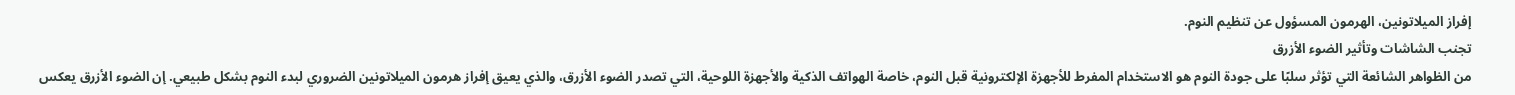إفراز الميلاتونين، الهرمون المسؤول عن تنظيم النوم.
تجنب الشاشات وتأثير الضوء الأزرق
من الظواهر الشائعة التي تؤثر سلبًا على جودة النوم هو الاستخدام المفرط للأجهزة الإلكترونية قبل النوم، خاصة الهواتف الذكية والأجهزة اللوحية، التي تصدر الضوء الأزرق، والذي يعيق إفراز هرمون الميلاتونين الضروري لبدء النوم بشكل طبيعي. إن الضوء الأزرق يعكس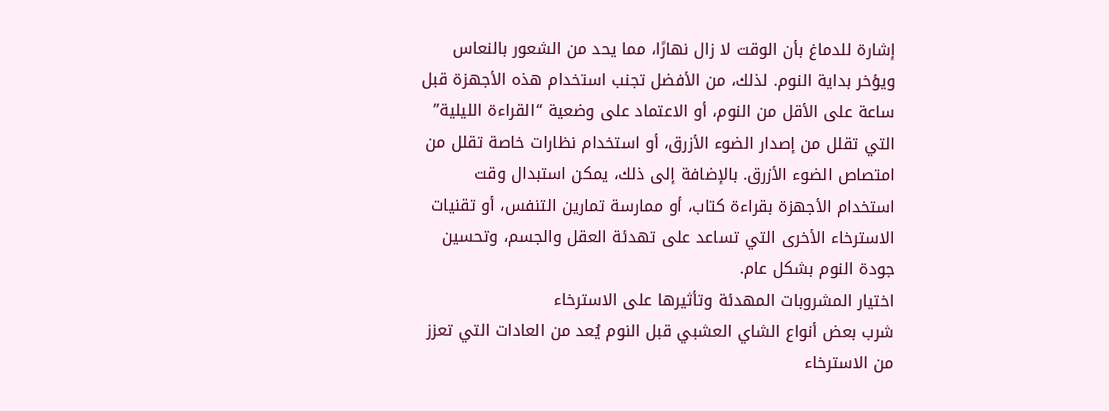إشارة للدماغ بأن الوقت لا زال نهارًا، مما يحد من الشعور بالنعاس ويؤخر بداية النوم. لذلك، من الأفضل تجنب استخدام هذه الأجهزة قبل ساعة على الأقل من النوم، أو الاعتماد على وضعية “القراءة الليلية” التي تقلل من إصدار الضوء الأزرق، أو استخدام نظارات خاصة تقلل من امتصاص الضوء الأزرق. بالإضافة إلى ذلك، يمكن استبدال وقت استخدام الأجهزة بقراءة كتاب، أو ممارسة تمارين التنفس، أو تقنيات الاسترخاء الأخرى التي تساعد على تهدئة العقل والجسم، وتحسين جودة النوم بشكل عام.
اختيار المشروبات المهدئة وتأثيرها على الاسترخاء
شرب بعض أنواع الشاي العشبي قبل النوم يُعد من العادات التي تعزز من الاسترخاء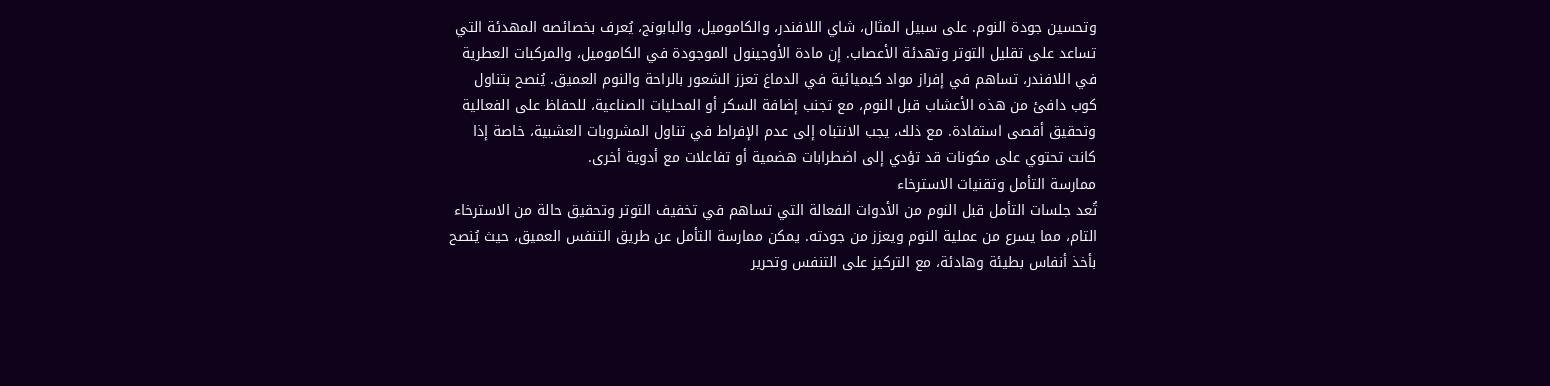وتحسين جودة النوم. على سبيل المثال، شاي اللافندر، والكاموميل، والبابونج، يُعرف بخصائصه المهدئة التي تساعد على تقليل التوتر وتهدئة الأعصاب. إن مادة الأوجينول الموجودة في الكاموميل، والمركبات العطرية في اللافندر، تساهم في إفراز مواد كيميائية في الدماغ تعزز الشعور بالراحة والنوم العميق. يُنصح بتناول كوب دافئ من هذه الأعشاب قبل النوم، مع تجنب إضافة السكر أو المحليات الصناعية، للحفاظ على الفعالية وتحقيق أقصى استفادة. مع ذلك، يجب الانتباه إلى عدم الإفراط في تناول المشروبات العشبية، خاصة إذا كانت تحتوي على مكونات قد تؤدي إلى اضطرابات هضمية أو تفاعلات مع أدوية أخرى.
ممارسة التأمل وتقنيات الاسترخاء
تُعد جلسات التأمل قبل النوم من الأدوات الفعالة التي تساهم في تخفيف التوتر وتحقيق حالة من الاسترخاء التام، مما يسرع من عملية النوم ويعزز من جودته. يمكن ممارسة التأمل عن طريق التنفس العميق، حيث يُنصح بأخذ أنفاس بطيئة وهادئة، مع التركيز على التنفس وتحرير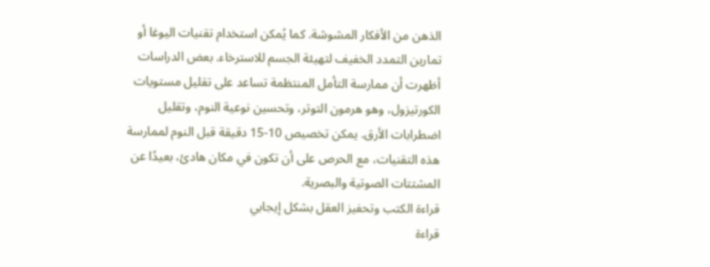الذهن من الأفكار المشوشة. كما يُمكن استخدام تقنيات اليوغا أو تمارين التمدد الخفيف لتهيئة الجسم للاسترخاء. بعض الدراسات أظهرت أن ممارسة التأمل المنتظمة تساعد على تقليل مستويات الكورتيزول، وهو هرمون التوتر، وتحسين نوعية النوم، وتقليل اضطرابات الأرق. يمكن تخصيص 10-15 دقيقة قبل النوم لممارسة هذه التقنيات، مع الحرص على أن تكون في مكان هادئ، بعيدًا عن المشتتات الصوتية والبصرية.
قراءة الكتب وتحفيز العقل بشكل إيجابي
قراءة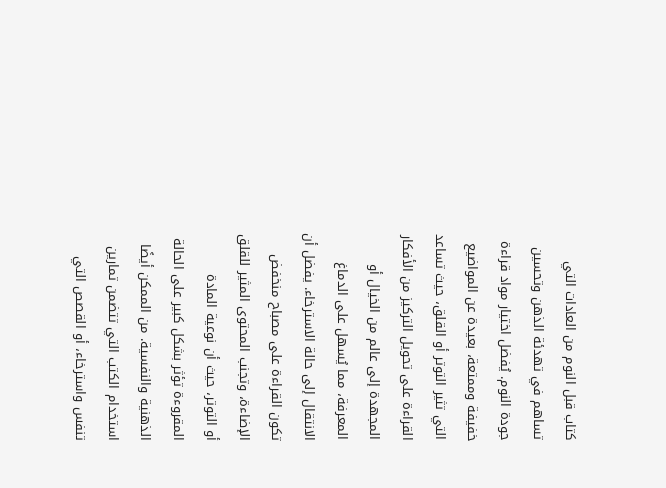كتاب قبل النوم من العادات التي تساهم في تهدئة الذهن وتحسين جودة النوم. يُفضل اختيار مواد قراءة خفيفة وممتعة، بعيدة عن المواضيع التي تثير التوتر أو القلق، حيث تساعد القراءة على تحويل التركيز من الأفكار المجهدة إلى عالم من الخيال أو المعرفة، مما يُسهل على الدماغ الانتقال إلى حالة الاسترخاء. يفضل أن تكون القراءة على مصباح منخفض الإضاءة، وتجنب المحتوى المثير للقلق أو التوتر، حيث أن نوعية المادة المقروءة تؤثر بشكل كبير على الحالة الذهنية والنفسية. من الممكن أيضًا استخدام الكتب التي تتضمن تمارين تنفس واسترخاء، أو القصص التي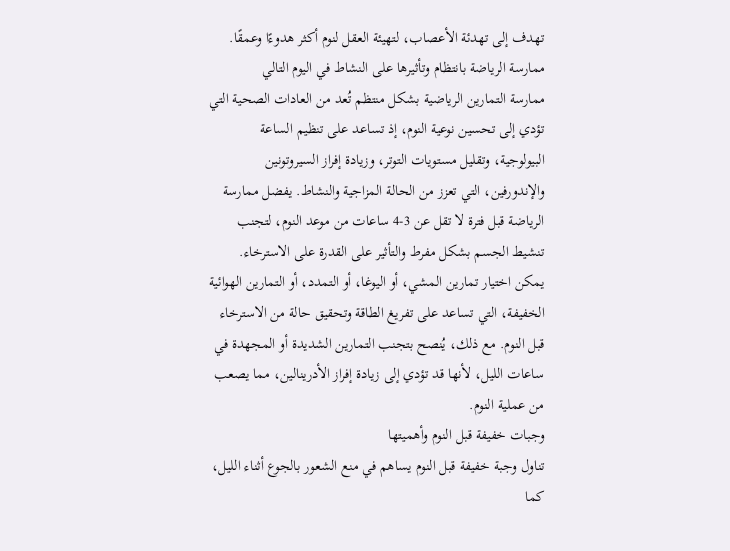تهدف إلى تهدئة الأعصاب، لتهيئة العقل لنوم أكثر هدوءًا وعمقًا.
ممارسة الرياضة بانتظام وتأثيرها على النشاط في اليوم التالي
ممارسة التمارين الرياضية بشكل منتظم تُعد من العادات الصحية التي تؤدي إلى تحسين نوعية النوم، إذ تساعد على تنظيم الساعة البيولوجية، وتقليل مستويات التوتر، وزيادة إفراز السيروتونين والإندورفين، التي تعزز من الحالة المزاجية والنشاط. يفضل ممارسة الرياضة قبل فترة لا تقل عن 3-4 ساعات من موعد النوم، لتجنب تنشيط الجسم بشكل مفرط والتأثير على القدرة على الاسترخاء. يمكن اختيار تمارين المشي، أو اليوغا، أو التمدد، أو التمارين الهوائية الخفيفة، التي تساعد على تفريغ الطاقة وتحقيق حالة من الاسترخاء قبل النوم. مع ذلك، يُنصح بتجنب التمارين الشديدة أو المجهدة في ساعات الليل، لأنها قد تؤدي إلى زيادة إفراز الأدرينالين، مما يصعب من عملية النوم.
وجبات خفيفة قبل النوم وأهميتها
تناول وجبة خفيفة قبل النوم يساهم في منع الشعور بالجوع أثناء الليل، كما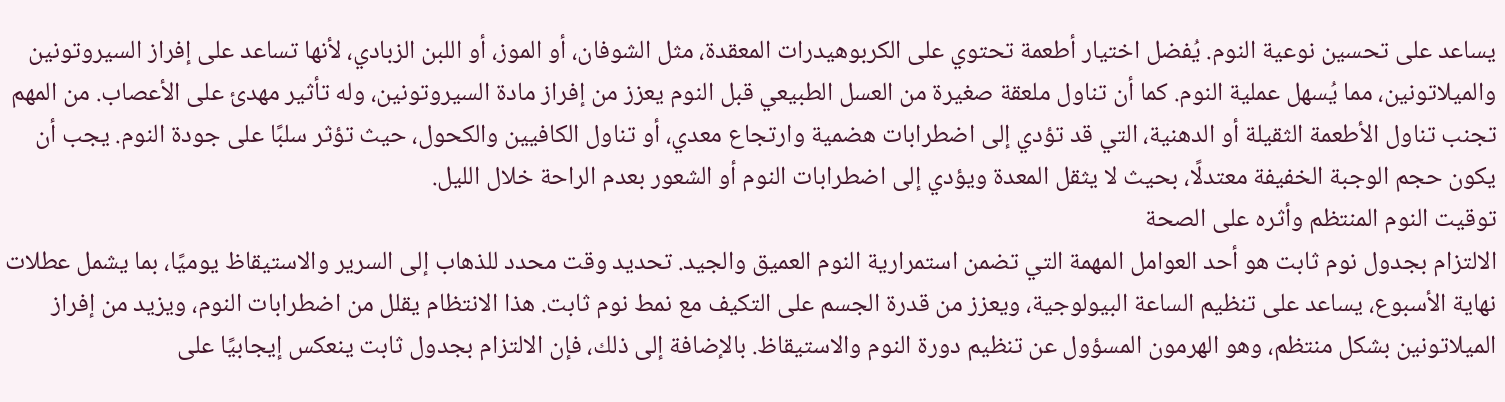يساعد على تحسين نوعية النوم. يُفضل اختيار أطعمة تحتوي على الكربوهيدرات المعقدة، مثل الشوفان، أو الموز، أو اللبن الزبادي، لأنها تساعد على إفراز السيروتونين والميلاتونين، مما يُسهل عملية النوم. كما أن تناول ملعقة صغيرة من العسل الطبيعي قبل النوم يعزز من إفراز مادة السيروتونين، وله تأثير مهدئ على الأعصاب. من المهم تجنب تناول الأطعمة الثقيلة أو الدهنية، التي قد تؤدي إلى اضطرابات هضمية وارتجاع معدي، أو تناول الكافيين والكحول، حيث تؤثر سلبًا على جودة النوم. يجب أن يكون حجم الوجبة الخفيفة معتدلًا، بحيث لا يثقل المعدة ويؤدي إلى اضطرابات النوم أو الشعور بعدم الراحة خلال الليل.
توقيت النوم المنتظم وأثره على الصحة
الالتزام بجدول نوم ثابت هو أحد العوامل المهمة التي تضمن استمرارية النوم العميق والجيد. تحديد وقت محدد للذهاب إلى السرير والاستيقاظ يوميًا، بما يشمل عطلات نهاية الأسبوع، يساعد على تنظيم الساعة البيولوجية، ويعزز من قدرة الجسم على التكيف مع نمط نوم ثابت. هذا الانتظام يقلل من اضطرابات النوم، ويزيد من إفراز الميلاتونين بشكل منتظم، وهو الهرمون المسؤول عن تنظيم دورة النوم والاستيقاظ. بالإضافة إلى ذلك، فإن الالتزام بجدول ثابت ينعكس إيجابيًا على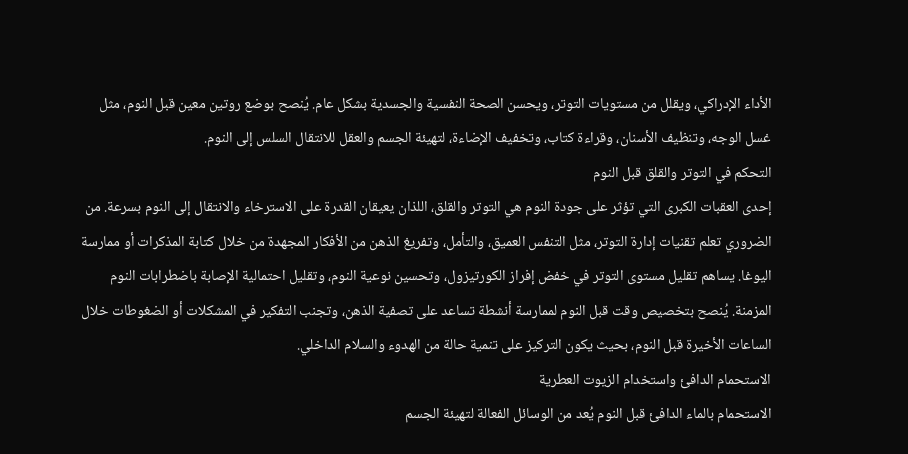الأداء الإدراكي، ويقلل من مستويات التوتر، ويحسن الصحة النفسية والجسدية بشكل عام. يُنصح بوضع روتين معين قبل النوم، مثل غسل الوجه، وتنظيف الأسنان، وقراءة كتاب، وتخفيف الإضاءة، لتهيئة الجسم والعقل للانتقال السلس إلى النوم.
التحكم في التوتر والقلق قبل النوم
إحدى العقبات الكبرى التي تؤثر على جودة النوم هي التوتر والقلق، اللذان يعيقان القدرة على الاسترخاء والانتقال إلى النوم بسرعة. من الضروري تعلم تقنيات إدارة التوتر، مثل التنفس العميق، والتأمل، وتفريغ الذهن من الأفكار المجهدة من خلال كتابة المذكرات أو ممارسة اليوغا. يساهم تقليل مستوى التوتر في خفض إفراز الكورتيزول، وتحسين نوعية النوم، وتقليل احتمالية الإصابة باضطرابات النوم المزمنة. يُنصح بتخصيص وقت قبل النوم لممارسة أنشطة تساعد على تصفية الذهن، وتجنب التفكير في المشكلات أو الضغوطات خلال الساعات الأخيرة قبل النوم، بحيث يكون التركيز على تنمية حالة من الهدوء والسلام الداخلي.
الاستحمام الدافئ واستخدام الزيوت العطرية
الاستحمام بالماء الدافئ قبل النوم يُعد من الوسائل الفعالة لتهيئة الجسم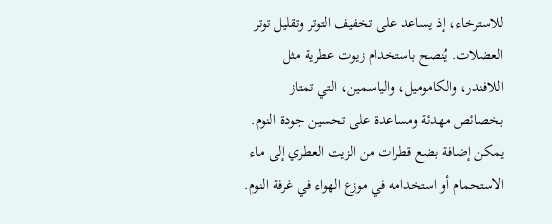للاسترخاء، إذ يساعد على تخفيف التوتر وتقليل توتر العضلات. يُنصح باستخدام زيوت عطرية مثل اللافندر، والكاموميل، والياسمين، التي تمتاز بخصائص مهدئة ومساعدة على تحسين جودة النوم. يمكن إضافة بضع قطرات من الزيت العطري إلى ماء الاستحمام أو استخدامه في موزع الهواء في غرفة النوم.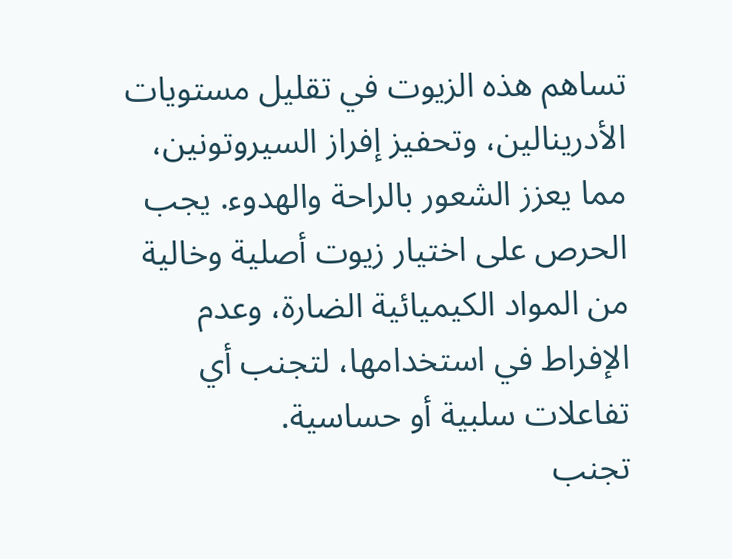تساهم هذه الزيوت في تقليل مستويات الأدرينالين، وتحفيز إفراز السيروتونين، مما يعزز الشعور بالراحة والهدوء. يجب الحرص على اختيار زيوت أصلية وخالية من المواد الكيميائية الضارة، وعدم الإفراط في استخدامها، لتجنب أي تفاعلات سلبية أو حساسية.
تجنب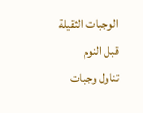الوجبات الثقيلة قبل النوم
تناول وجبات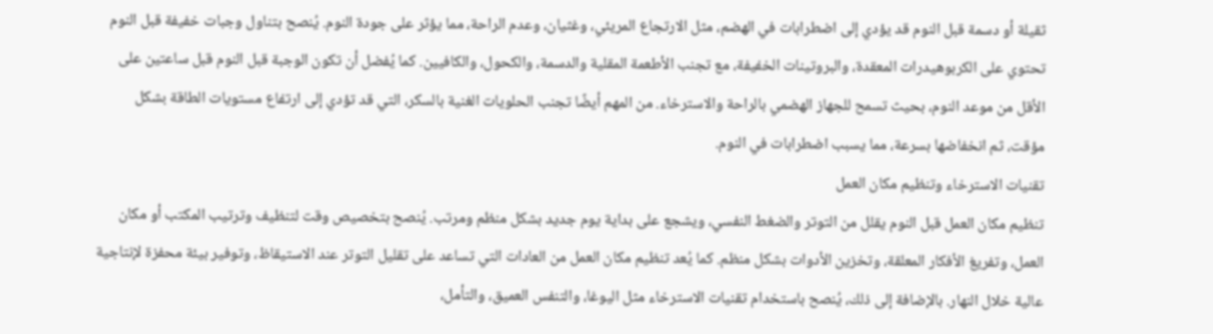ثقيلة أو دسمة قبل النوم قد يؤدي إلى اضطرابات في الهضم، مثل الارتجاع المريئي، وغثيان، وعدم الراحة، مما يؤثر على جودة النوم. يُنصح بتناول وجبات خفيفة قبل النوم تحتوي على الكربوهيدرات المعقدة، والبروتينات الخفيفة، مع تجنب الأطعمة المقلية والدسمة، والكحول، والكافيين. كما يُفضل أن تكون الوجبة قبل النوم قبل ساعتين على الأقل من موعد النوم، بحيث تسمح للجهاز الهضمي بالراحة والاسترخاء. من المهم أيضًا تجنب الحلويات الغنية بالسكر، التي قد تؤدي إلى ارتفاع مستويات الطاقة بشكل مؤقت، ثم انخفاضها بسرعة، مما يسبب اضطرابات في النوم.
تقنيات الاسترخاء وتنظيم مكان العمل
تنظيم مكان العمل قبل النوم يقلل من التوتر والضغط النفسي، ويشجع على بداية يوم جديد بشكل منظم ومرتب. يُنصح بتخصيص وقت لتنظيف وترتيب المكتب أو مكان العمل، وتفريغ الأفكار المعلقة، وتخزين الأدوات بشكل منظم. كما يُعد تنظيم مكان العمل من العادات التي تساعد على تقليل التوتر عند الاستيقاظ، وتوفير بيئة محفزة لإنتاجية عالية خلال النهار. بالإضافة إلى ذلك، يُنصح باستخدام تقنيات الاسترخاء مثل اليوغا، والتنفس العميق، والتأمل،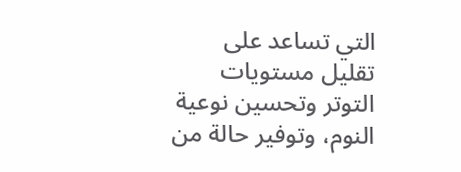التي تساعد على تقليل مستويات التوتر وتحسين نوعية النوم، وتوفير حالة من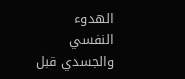الهدوء النفسي والجسدي قبل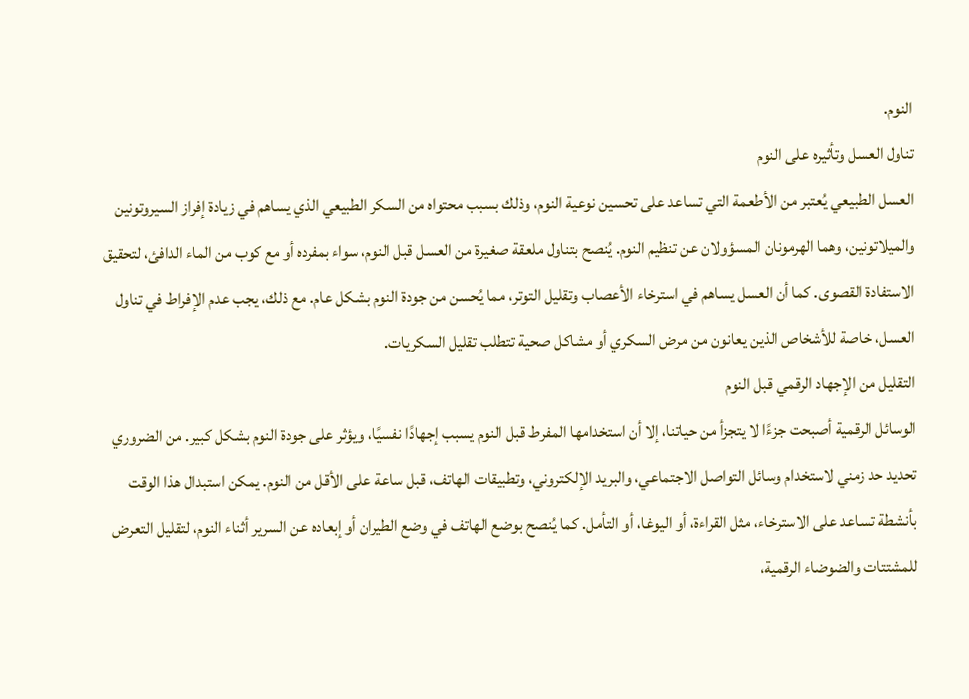النوم.
تناول العسل وتأثيره على النوم
العسل الطبيعي يُعتبر من الأطعمة التي تساعد على تحسين نوعية النوم، وذلك بسبب محتواه من السكر الطبيعي الذي يساهم في زيادة إفراز السيروتونين والميلاتونين، وهما الهرمونان المسؤولان عن تنظيم النوم. يُنصح بتناول ملعقة صغيرة من العسل قبل النوم، سواء بمفرده أو مع كوب من الماء الدافئ، لتحقيق الاستفادة القصوى. كما أن العسل يساهم في استرخاء الأعصاب وتقليل التوتر، مما يُحسن من جودة النوم بشكل عام. مع ذلك، يجب عدم الإفراط في تناول العسل، خاصة للأشخاص الذين يعانون من مرض السكري أو مشاكل صحية تتطلب تقليل السكريات.
التقليل من الإجهاد الرقمي قبل النوم
الوسائل الرقمية أصبحت جزءًا لا يتجزأ من حياتنا، إلا أن استخدامها المفرط قبل النوم يسبب إجهادًا نفسيًا، ويؤثر على جودة النوم بشكل كبير. من الضروري تحديد حد زمني لاستخدام وسائل التواصل الاجتماعي، والبريد الإلكتروني، وتطبيقات الهاتف، قبل ساعة على الأقل من النوم. يمكن استبدال هذا الوقت بأنشطة تساعد على الاسترخاء، مثل القراءة، أو اليوغا، أو التأمل. كما يُنصح بوضع الهاتف في وضع الطيران أو إبعاده عن السرير أثناء النوم، لتقليل التعرض للمشتتات والضوضاء الرقمية،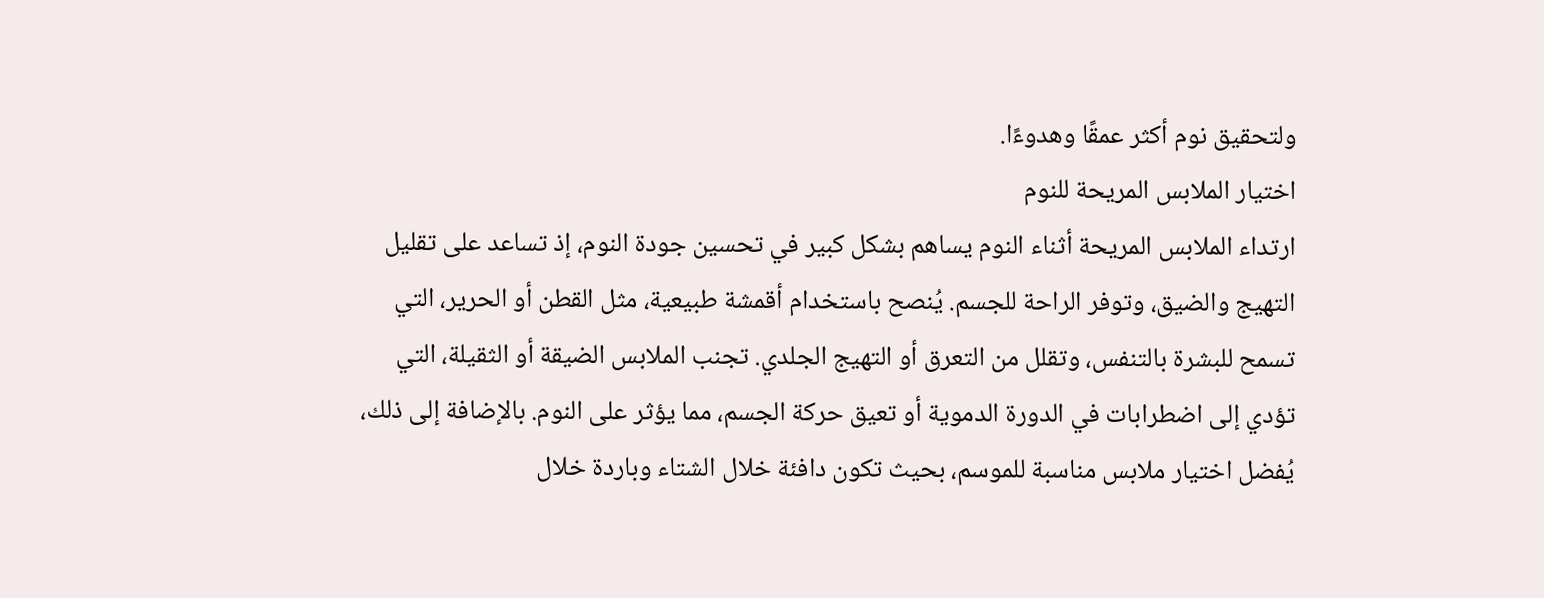ولتحقيق نوم أكثر عمقًا وهدوءًا.
اختيار الملابس المريحة للنوم
ارتداء الملابس المريحة أثناء النوم يساهم بشكل كبير في تحسين جودة النوم، إذ تساعد على تقليل التهيج والضيق، وتوفر الراحة للجسم. يُنصح باستخدام أقمشة طبيعية، مثل القطن أو الحرير، التي تسمح للبشرة بالتنفس، وتقلل من التعرق أو التهيج الجلدي. تجنب الملابس الضيقة أو الثقيلة، التي تؤدي إلى اضطرابات في الدورة الدموية أو تعيق حركة الجسم، مما يؤثر على النوم. بالإضافة إلى ذلك، يُفضل اختيار ملابس مناسبة للموسم، بحيث تكون دافئة خلال الشتاء وباردة خلال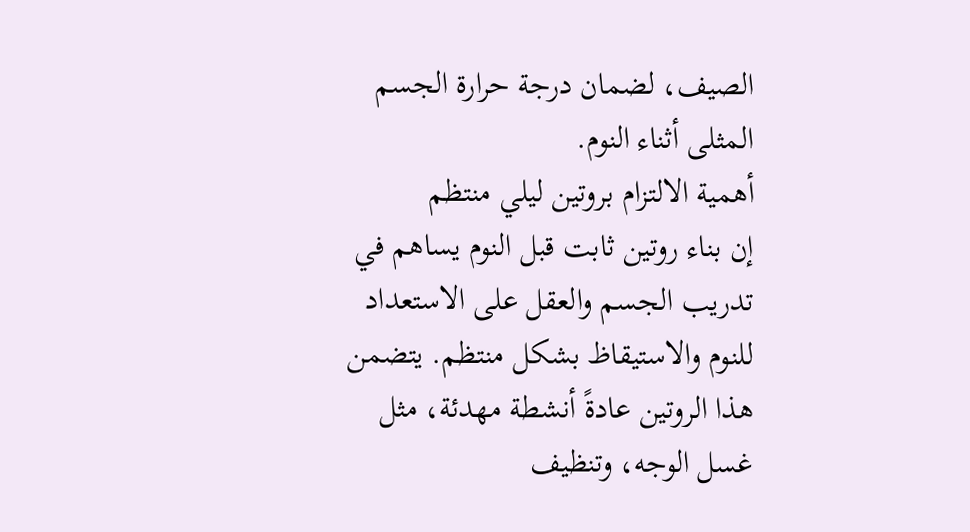الصيف، لضمان درجة حرارة الجسم المثلى أثناء النوم.
أهمية الالتزام بروتين ليلي منتظم
إن بناء روتين ثابت قبل النوم يساهم في تدريب الجسم والعقل على الاستعداد للنوم والاستيقاظ بشكل منتظم. يتضمن هذا الروتين عادةً أنشطة مهدئة، مثل غسل الوجه، وتنظيف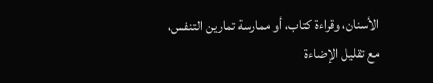الأسنان، وقراءة كتاب، أو ممارسة تمارين التنفس، مع تقليل الإضاءة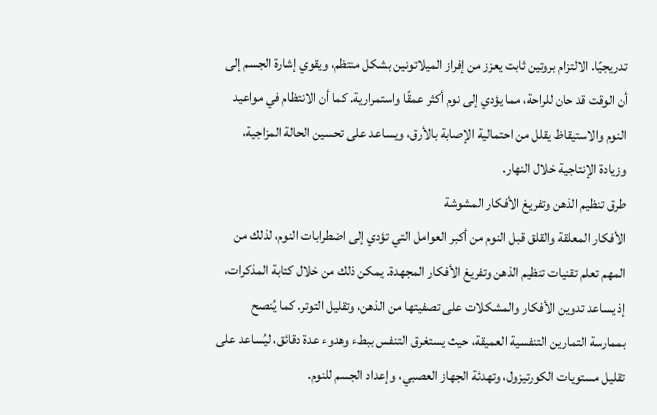تدريجيًا. الالتزام بروتين ثابت يعزز من إفراز الميلاتونين بشكل منتظم، ويقوي إشارة الجسم إلى أن الوقت قد حان للراحة، مما يؤدي إلى نوم أكثر عمقًا واستمرارية. كما أن الانتظام في مواعيد النوم والاستيقاظ يقلل من احتمالية الإصابة بالأرق، ويساعد على تحسين الحالة المزاجية، وزيادة الإنتاجية خلال النهار.
طرق تنظيم الذهن وتفريغ الأفكار المشوشة
الأفكار المعلقة والقلق قبل النوم من أكبر العوامل التي تؤدي إلى اضطرابات النوم، لذلك من المهم تعلم تقنيات تنظيم الذهن وتفريغ الأفكار المجهدة. يمكن ذلك من خلال كتابة المذكرات، إذ يساعد تدوين الأفكار والمشكلات على تصفيتها من الذهن، وتقليل التوتر. كما يُنصح بممارسة التمارين التنفسية العميقة، حيث يستغرق التنفس ببطء وهدوء عدة دقائق، ليُساعد على تقليل مستويات الكورتيزول، وتهدئة الجهاز العصبي، وإعداد الجسم للنوم.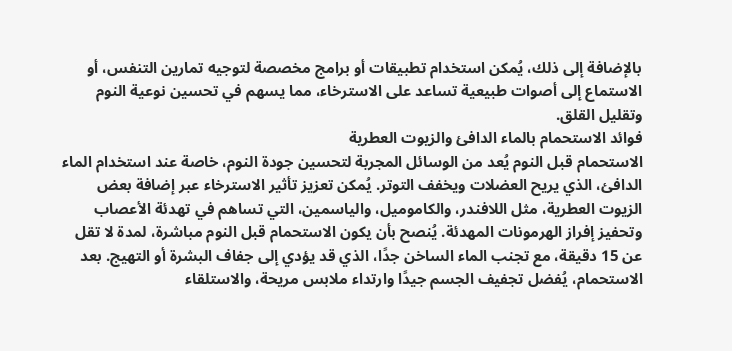بالإضافة إلى ذلك، يُمكن استخدام تطبيقات أو برامج مخصصة لتوجيه تمارين التنفس، أو الاستماع إلى أصوات طبيعية تساعد على الاسترخاء، مما يسهم في تحسين نوعية النوم وتقليل القلق.
فوائد الاستحمام بالماء الدافئ والزيوت العطرية
الاستحمام قبل النوم يُعد من الوسائل المجربة لتحسين جودة النوم، خاصة عند استخدام الماء الدافئ، الذي يريح العضلات ويخفف التوتر. يُمكن تعزيز تأثير الاسترخاء عبر إضافة بعض الزيوت العطرية، مثل اللافندر، والكاموميل، والياسمين، التي تساهم في تهدئة الأعصاب وتحفيز إفراز الهرمونات المهدئة. يُنصح بأن يكون الاستحمام قبل النوم مباشرة، لمدة لا تقل عن 15 دقيقة، مع تجنب الماء الساخن جدًا، الذي قد يؤدي إلى جفاف البشرة أو التهيج. بعد الاستحمام، يُفضل تجفيف الجسم جيدًا وارتداء ملابس مريحة، والاستلقاء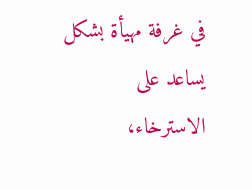في غرفة مهيأة بشكل يساعد على الاسترخاء،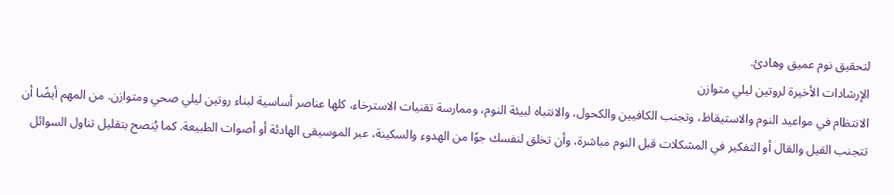لتحقيق نوم عميق وهادئ.
الإرشادات الأخيرة لروتين ليلي متوازن
الانتظام في مواعيد النوم والاستيقاظ، وتجنب الكافيين والكحول، والانتباه لبيئة النوم، وممارسة تقنيات الاسترخاء، كلها عناصر أساسية لبناء روتين ليلي صحي ومتوازن. من المهم أيضًا أن تتجنب القيل والقال أو التفكير في المشكلات قبل النوم مباشرة، وأن تخلق لنفسك جوًا من الهدوء والسكينة، عبر الموسيقى الهادئة أو أصوات الطبيعة. كما يُنصح بتقليل تناول السوائل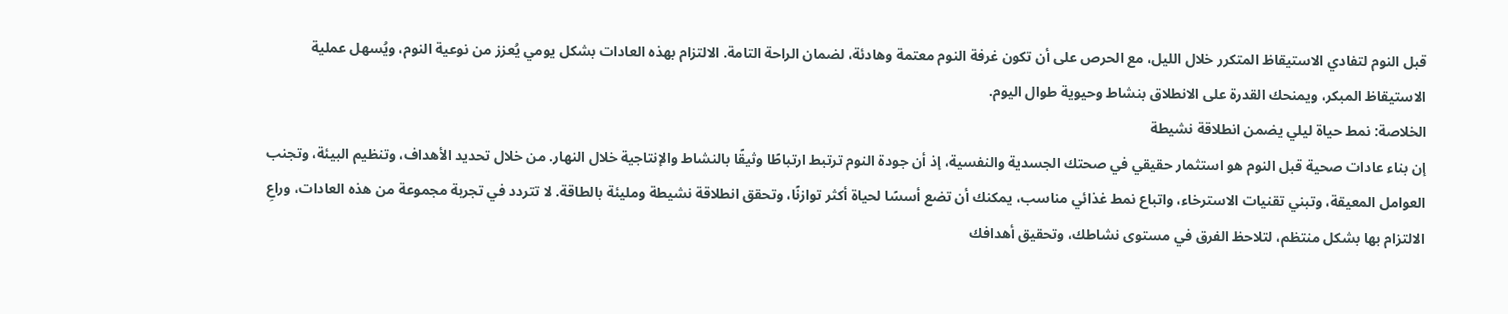قبل النوم لتفادي الاستيقاظ المتكرر خلال الليل، مع الحرص على أن تكون غرفة النوم معتمة وهادئة، لضمان الراحة التامة. الالتزام بهذه العادات بشكل يومي يُعزز من نوعية النوم، ويُسهل عملية الاستيقاظ المبكر، ويمنحك القدرة على الانطلاق بنشاط وحيوية طوال اليوم.
الخلاصة: نمط حياة ليلي يضمن انطلاقة نشيطة
إن بناء عادات صحية قبل النوم هو استثمار حقيقي في صحتك الجسدية والنفسية، إذ أن جودة النوم ترتبط ارتباطًا وثيقًا بالنشاط والإنتاجية خلال النهار. من خلال تحديد الأهداف، وتنظيم البيئة، وتجنب العوامل المعيقة، وتبني تقنيات الاسترخاء، واتباع نمط غذائي مناسب، يمكنك أن تضع أسسًا لحياة أكثر توازنًا، وتحقق انطلاقة نشيطة ومليئة بالطاقة. لا تتردد في تجربة مجموعة من هذه العادات، وراعِ الالتزام بها بشكل منتظم، لتلاحظ الفرق في مستوى نشاطك، وتحقيق أهدافك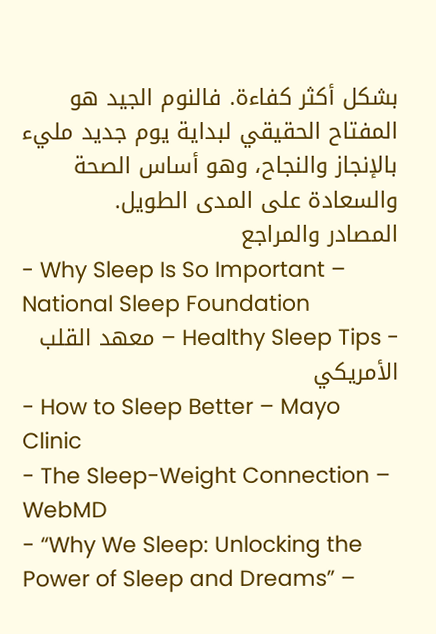بشكل أكثر كفاءة. فالنوم الجيد هو المفتاح الحقيقي لبداية يوم جديد مليء بالإنجاز والنجاح، وهو أساس الصحة والسعادة على المدى الطويل.
المصادر والمراجع
- Why Sleep Is So Important – National Sleep Foundation
- Healthy Sleep Tips – معهد القلب الأمريكي
- How to Sleep Better – Mayo Clinic
- The Sleep-Weight Connection – WebMD
- “Why We Sleep: Unlocking the Power of Sleep and Dreams” –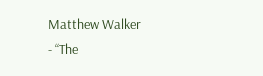Matthew Walker
- “The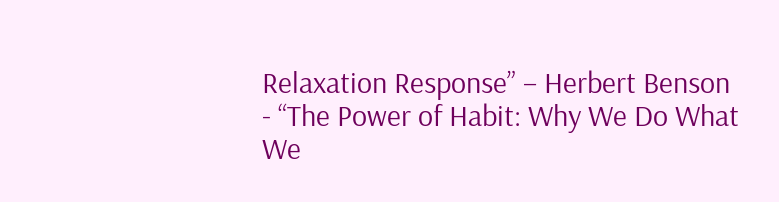Relaxation Response” – Herbert Benson
- “The Power of Habit: Why We Do What We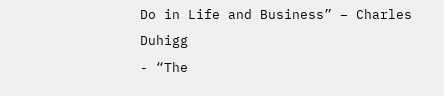Do in Life and Business” – Charles Duhigg
- “The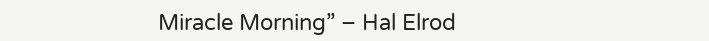Miracle Morning” – Hal Elrod